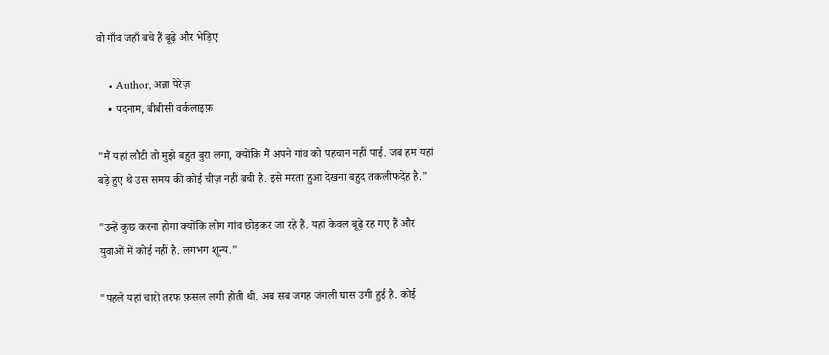वो गाँव जहाँ बचे हैं बूढ़े और भेड़िए

    • Author, अन्ना पेरेज़
    • पदनाम, बीबीसी वर्कलाइफ़

"मैं यहां लौटी तो मुझे बहुत बुरा लगा, क्योंकि मैं अपने गांव को पहचान नहीं पाई. जब हम यहां बड़े हुए थे उस समय की कोई चीज़ नहीं बची है. इसे मरता हुआ देखना बहुद तकलीफदेह है."

"उन्हें कुछ करना होगा क्योंकि लोग गांव छोड़कर जा रहे हैं. यहां केवल बूढ़े रह गए हैं और युवाओं में कोई नहीं है. लगभग शून्य."

"पहले यहां चारों तरफ फ़सल लगी होती थी. अब सब जगह जंगली घास उगी हुई है. कोई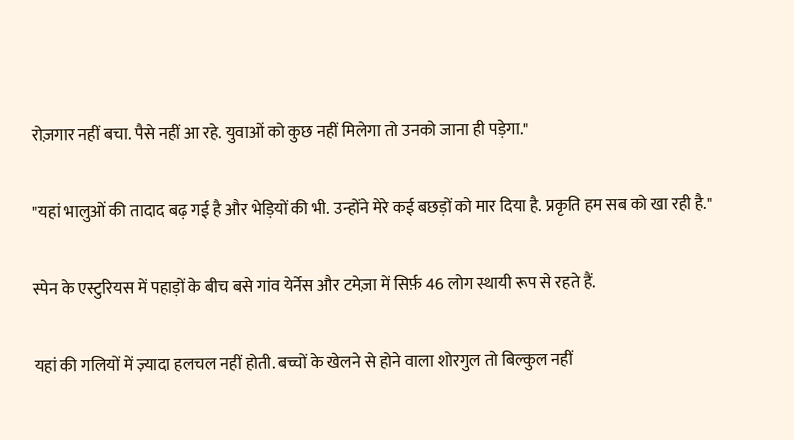रोज़गार नहीं बचा. पैसे नहीं आ रहे. युवाओं को कुछ नहीं मिलेगा तो उनको जाना ही पड़ेगा."

"यहां भालुओं की तादाद बढ़ गई है और भेड़ियों की भी. उन्होंने मेरे कई बछड़ों को मार दिया है. प्रकृति हम सब को खा रही है."

स्पेन के एस्टुरियस में पहाड़ों के बीच बसे गांव येर्नेस और टमेज़ा में सिर्फ़ 46 लोग स्थायी रूप से रहते हैं.

यहां की गलियों में ज़्यादा हलचल नहीं होती. बच्चों के खेलने से होने वाला शोरगुल तो बिल्कुल नहीं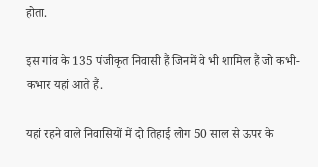होता.

इस गांव के 135 पंजीकृत निवासी हैं जिनमें वे भी शामिल हैं जो कभी-कभार यहां आते हैं.

यहां रहने वाले निवासियों में दो तिहाई लोग 50 साल से ऊपर के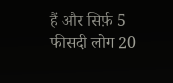हैं और सिर्फ़ 5 फीसदी लोग 20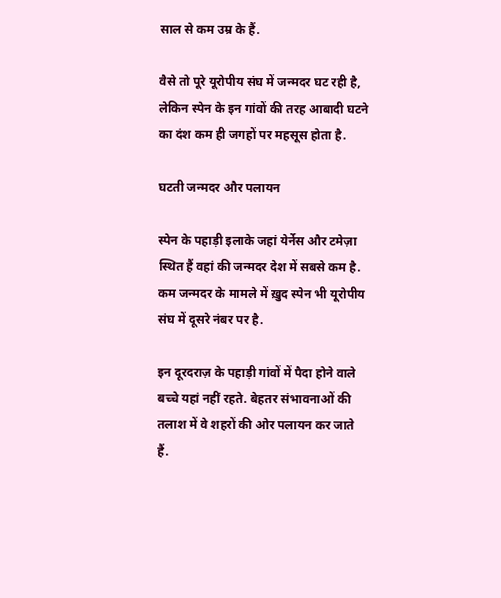साल से कम उम्र के हैं.

वैसे तो पूरे यूरोपीय संघ में जन्मदर घट रही है, लेकिन स्पेन के इन गांवों की तरह आबादी घटने का दंश कम ही जगहों पर महसूस होता है.

घटती जन्मदर और पलायन

स्पेन के पहाड़ी इलाके जहां येर्नेस और टमेज़ा स्थित हैं वहां की जन्मदर देश में सबसे कम है. कम जन्मदर के मामले में ख़ुद स्पेन भी यूरोपीय संघ में दूसरे नंबर पर है.

इन दूरदराज़ के पहाड़ी गांवों में पैदा होने वाले बच्चे यहां नहीं रहते. बेहतर संभावनाओं की तलाश में वे शहरों की ओर पलायन कर जाते हैं.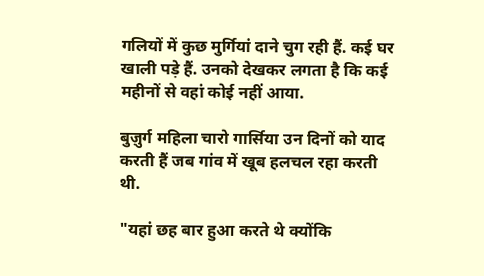गलियों में कुछ मुर्गियां दाने चुग रही हैं. कई घर खाली पड़े हैं. उनको देखकर लगता है कि कई महीनों से वहां कोई नहीं आया.

बुज़ुर्ग महिला चारो गार्सिया उन दिनों को याद करती हैं जब गांव में खूब हलचल रहा करती थी.

"यहां छह बार हुआ करते थे क्योंकि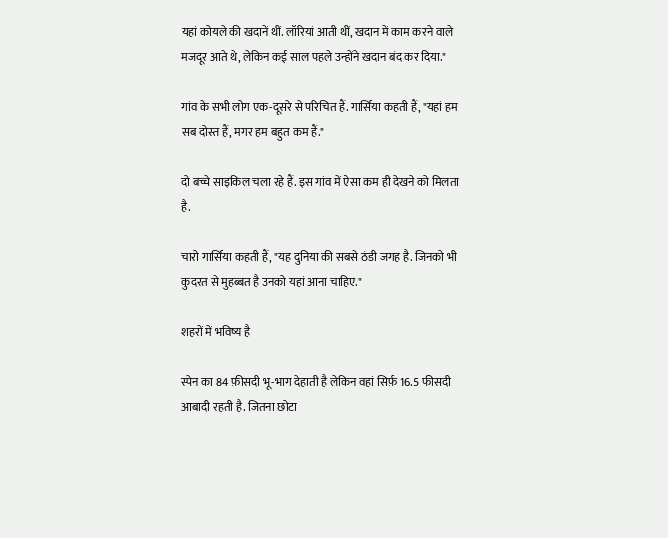यहां कोयले की खदानें थीं. लॉरियां आती थीं, खदान में काम करने वाले मजदूर आते थे, लेकिन कई साल पहले उन्होंने खदान बंद कर दिया."

गांव के सभी लोग एक-दूसरे से परिचित हैं. गार्सिया कहती हैं, "यहां हम सब दोस्त हैं, मगर हम बहुत कम हैं."

दो बच्चे साइकिल चला रहे हैं. इस गांव में ऐसा कम ही देखने को मिलता है.

चारो गार्सिया कहती हैं, "यह दुनिया की सबसे ठंडी जगह है. जिनको भी कुदरत से मुहब्बत है उनको यहां आना चाहिए."

शहरों में भविष्य है

स्पेन का 84 फ़ीसदी भू-भाग देहाती है लेकिन वहां सिर्फ़ 16.5 फीसदी आबादी रहती है. जितना छोटा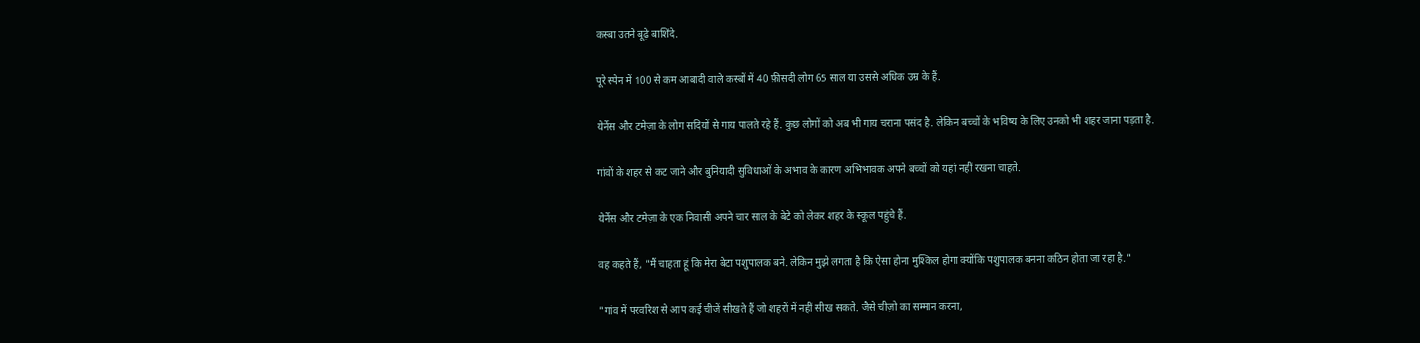कस्बा उतने बूढ़े बाशिंदे.

पूरे स्पेन में 100 से कम आबादी वाले कस्बों में 40 फ़ीसदी लोग 65 साल या उससे अधिक उम्र के हैं.

येर्नेस और टमेज़ा के लोग सदियों से गाय पालते रहे हैं. कुछ लोगों को अब भी गाय चराना पसंद है. लेकिन बच्चों के भविष्य के लिए उनको भी शहर जाना पड़ता है.

गांवों के शहर से कट जाने और बुनियादी सुविधाओं के अभाव के कारण अभिभावक अपने बच्चों को यहां नहीं रखना चाहते.

येर्नेस और टमेज़ा के एक निवासी अपने चार साल के बेटे को लेकर शहर के स्कूल पहुंचे हैं.

वह कहते हैं, "मैं चाहता हूं कि मेरा बेटा पशुपालक बने. लेकिन मुझे लगता है कि ऐसा होना मुश्किल होगा क्योंकि पशुपालक बनना कठिन होता जा रहा है."

"गांव में परवरिश से आप कई चीजें सीखते हैं जो शहरों में नहीं सीख सकते. जैसे चीज़ो का सम्मान करना,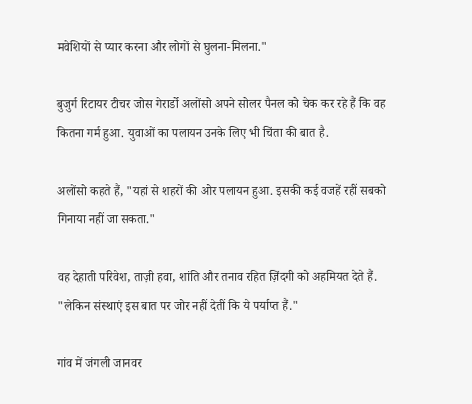मवेशियों से प्यार करना और लोगों से घुलना-मिलना."

बुजुर्ग रिटायर टीचर जोस गेरार्डो अलोंसो अपने सोलर पैनल को चेक कर रहे हैं कि वह कितना गर्म हुआ. युवाओं का पलायन उनके लिए भी चिंता की बात है.

अलोंसो कहते हैं, "यहां से शहरों की ओर पलायन हुआ. इसकी कई वजहें रहीं सबको गिनाया नहीं जा सकता."

वह देहाती परिवेश, ताज़ी हवा, शांति और तनाव रहित ज़िंदगी को अहमियत देते हैं. "लेकिन संस्थाएं इस बात पर जोर नहीं देतीं कि ये पर्याप्त हैं."

गांव में जंगली जानवर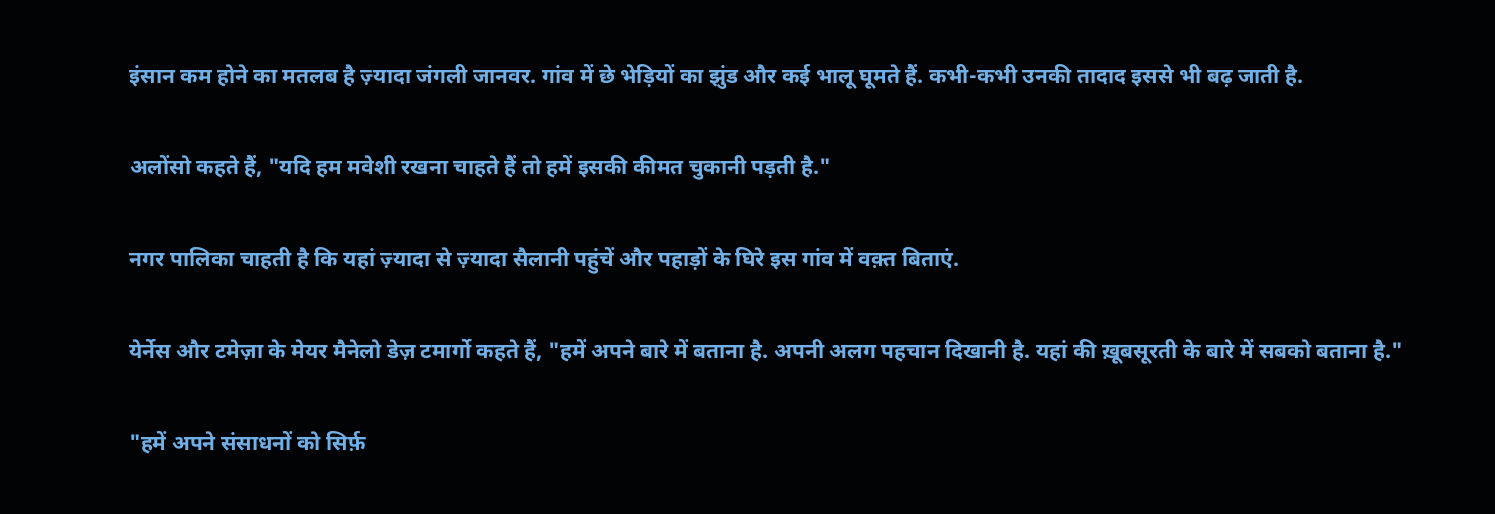इंसान कम होने का मतलब है ज़्यादा जंगली जानवर. गांव में छे भेड़ियों का झुंड और कई भालू घूमते हैं. कभी-कभी उनकी तादाद इससे भी बढ़ जाती है.

अलोंसो कहते हैं, "यदि हम मवेशी रखना चाहते हैं तो हमें इसकी कीमत चुकानी पड़ती है."

नगर पालिका चाहती है कि यहां ज़्यादा से ज़्यादा सैलानी पहुंचें और पहाड़ों के घिरे इस गांव में वक़्त बिताएं.

येर्नेस और टमेज़ा के मेयर मैनेलो डेज़ टमार्गो कहते हैं, "हमें अपने बारे में बताना है. अपनी अलग पहचान दिखानी है. यहां की ख़ूबसूरती के बारे में सबको बताना है."

"हमें अपने संसाधनों को सिर्फ़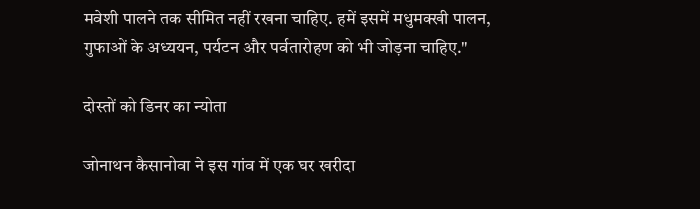मवेशी पालने तक सीमित नहीं रखना चाहिए. हमें इसमें मधुमक्खी पालन, गुफाओं के अध्ययन, पर्यटन और पर्वतारोहण को भी जोड़ना चाहिए."

दोस्तों को डिनर का न्योता

जोनाथन कैसानोवा ने इस गांव में एक घर खरीदा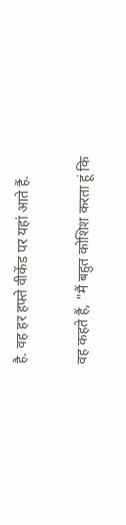है. वह हर हफ्ते वीकेंड पर यहां आते हैं.

वह कहते हैं, "मैं बहुत कोशिश करता हूं कि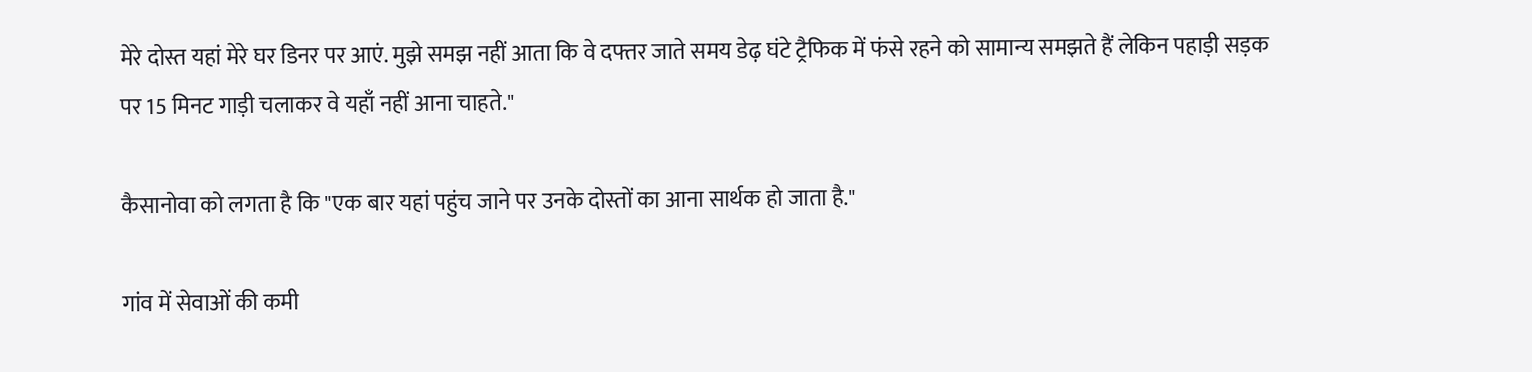मेरे दोस्त यहां मेरे घर डिनर पर आएं. मुझे समझ नहीं आता कि वे दफ्तर जाते समय डेढ़ घंटे ट्रैफिक में फंसे रहने को सामान्य समझते हैं लेकिन पहाड़ी सड़क पर 15 मिनट गाड़ी चलाकर वे यहाँ नहीं आना चाहते."

कैसानोवा को लगता है कि "एक बार यहां पहुंच जाने पर उनके दोस्तों का आना सार्थक हो जाता है."

गांव में सेवाओं की कमी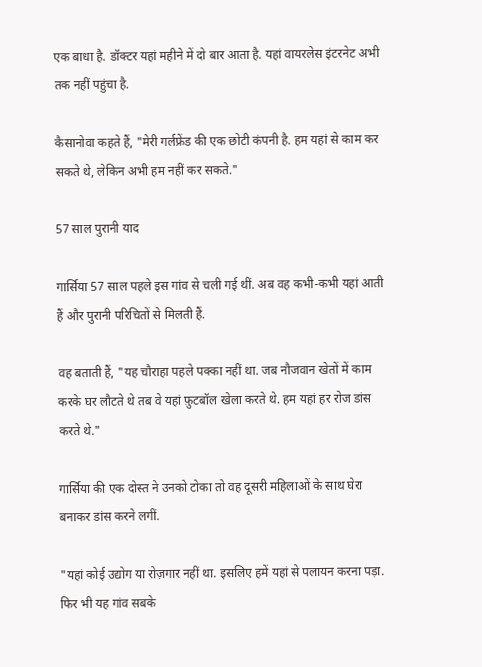एक बाधा है. डॉक्टर यहां महीने में दो बार आता है. यहां वायरलेस इंटरनेट अभी तक नहीं पहुंचा है.

कैसानोवा कहते हैं, "मेरी गर्लफ्रेंड की एक छोटी कंपनी है. हम यहां से काम कर सकते थे, लेकिन अभी हम नहीं कर सकते."

57 साल पुरानी याद

गार्सिया 57 साल पहले इस गांव से चली गई थीं. अब वह कभी-कभी यहां आती हैं और पुरानी परिचितों से मिलती हैं.

वह बताती हैं, "यह चौराहा पहले पक्का नहीं था. जब नौजवान खेतों में काम करके घर लौटते थे तब वे यहां फ़ुटबॉल खेला करते थे. हम यहां हर रोज डांस करते थे."

गार्सिया की एक दोस्त ने उनको टोका तो वह दूसरी महिलाओं के साथ घेरा बनाकर डांस करने लगीं.

"यहां कोई उद्योग या रोज़गार नहीं था. इसलिए हमें यहां से पलायन करना पड़ा. फिर भी यह गांव सबके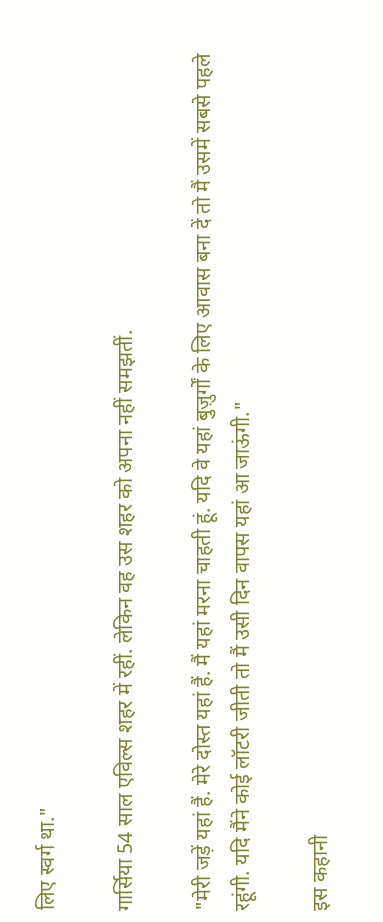लिए स्वर्ग था."

गार्सिया 54 साल एविल्स शहर में रहीं. लेकिन वह उस शहर को अपना नहीं समझतीं.

"मेरी जड़ें यहां हैं. मेरे दोस्त यहां हैं. मैं यहां मरना चाहती हूं. यदि वे यहां बुज़ुर्गों के लिए आवास बना दें तो मैं उसमें सबसे पहले रहूंगी. यदि मैंने कोई लॉटरी जीती तो मैं उसी दिन वापस यहां आ जाऊंगी."

इस कहानी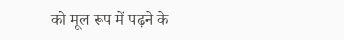को मूल रूप में पढ़ने के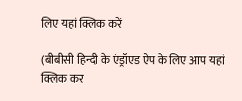लिए यहां क्लिक करें

(बीबीसी हिन्दी के एंड्रॉएड ऐप के लिए आप यहां क्लिक कर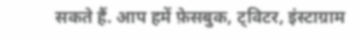सकते हैं. आप हमें फ़ेसबुक, ट्विटर, इंस्टाग्राम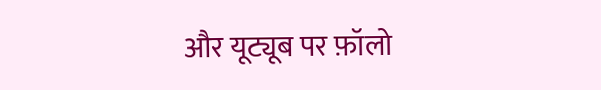और यूट्यूब पर फ़ॉलो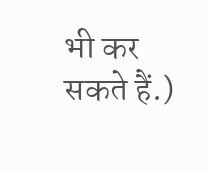भी कर सकते हैं.)